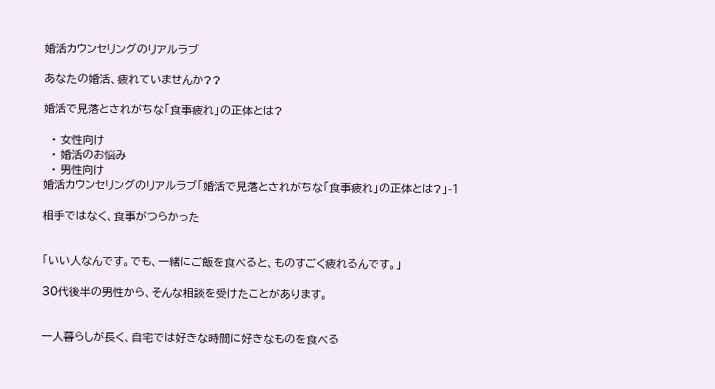婚活カウンセリングのリアルラブ

あなたの婚活、疲れていませんか??

婚活で見落とされがちな「食事疲れ」の正体とは?

  • 女性向け
  • 婚活のお悩み
  • 男性向け
婚活カウンセリングのリアルラブ「婚活で見落とされがちな「食事疲れ」の正体とは?」-1

相手ではなく、食事がつらかった


「いい人なんです。でも、一緒にご飯を食べると、ものすごく疲れるんです。」

30代後半の男性から、そんな相談を受けたことがあります。


一人暮らしが長く、自宅では好きな時間に好きなものを食べる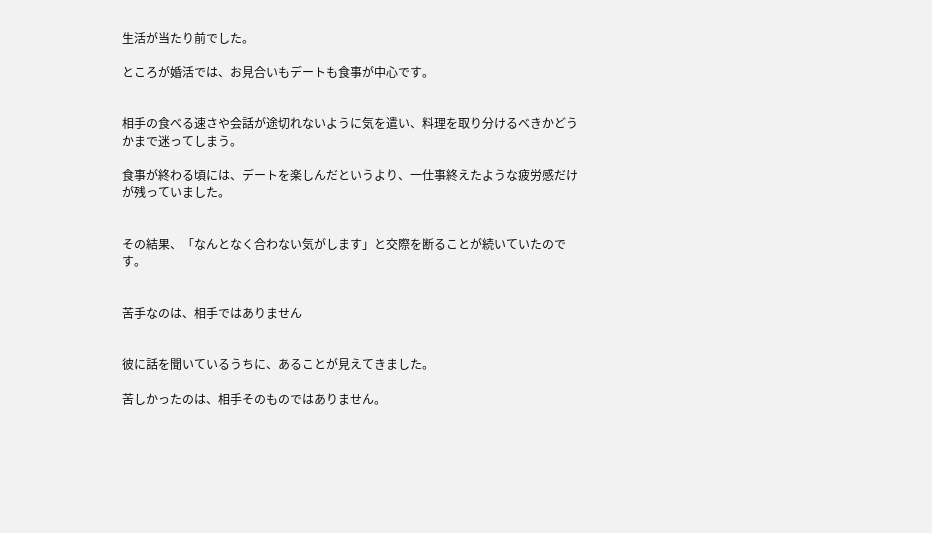生活が当たり前でした。

ところが婚活では、お見合いもデートも食事が中心です。


相手の食べる速さや会話が途切れないように気を遣い、料理を取り分けるべきかどうかまで迷ってしまう。

食事が終わる頃には、デートを楽しんだというより、一仕事終えたような疲労感だけが残っていました。


その結果、「なんとなく合わない気がします」と交際を断ることが続いていたのです。


苦手なのは、相手ではありません


彼に話を聞いているうちに、あることが見えてきました。

苦しかったのは、相手そのものではありません。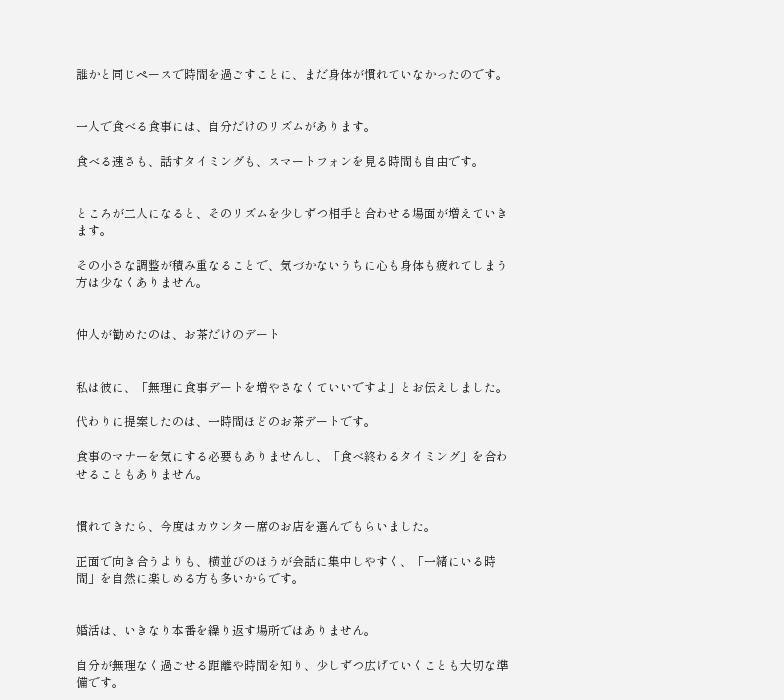誰かと同じペースで時間を過ごすことに、まだ身体が慣れていなかったのです。


一人で食べる食事には、自分だけのリズムがあります。

食べる速さも、話すタイミングも、スマートフォンを見る時間も自由です。


ところが二人になると、そのリズムを少しずつ相手と合わせる場面が増えていきます。

その小さな調整が積み重なることで、気づかないうちに心も身体も疲れてしまう方は少なくありません。


仲人が勧めたのは、お茶だけのデート


私は彼に、「無理に食事デートを増やさなくていいですよ」とお伝えしました。

代わりに提案したのは、一時間ほどのお茶デートです。

食事のマナーを気にする必要もありませんし、「食べ終わるタイミング」を合わせることもありません。


慣れてきたら、今度はカウンター席のお店を選んでもらいました。

正面で向き合うよりも、横並びのほうが会話に集中しやすく、「一緒にいる時間」を自然に楽しめる方も多いからです。


婚活は、いきなり本番を繰り返す場所ではありません。

自分が無理なく過ごせる距離や時間を知り、少しずつ広げていくことも大切な準備です。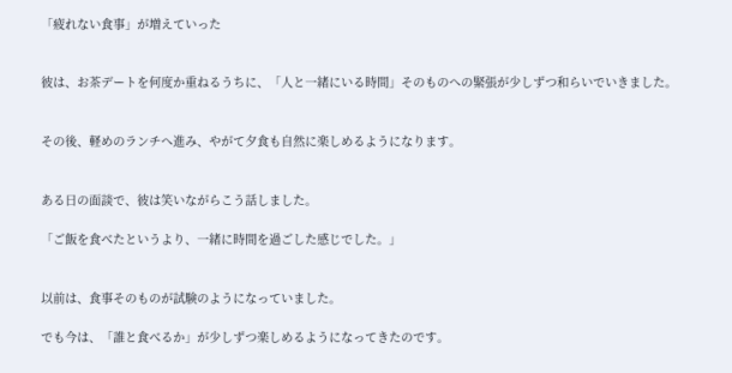「疲れない食事」が増えていった


彼は、お茶デートを何度か重ねるうちに、「人と一緒にいる時間」そのものへの緊張が少しずつ和らいでいきました。


その後、軽めのランチへ進み、やがて夕食も自然に楽しめるようになります。


ある日の面談で、彼は笑いながらこう話しました。

「ご飯を食べたというより、一緒に時間を過ごした感じでした。」


以前は、食事そのものが試験のようになっていました。

でも今は、「誰と食べるか」が少しずつ楽しめるようになってきたのです。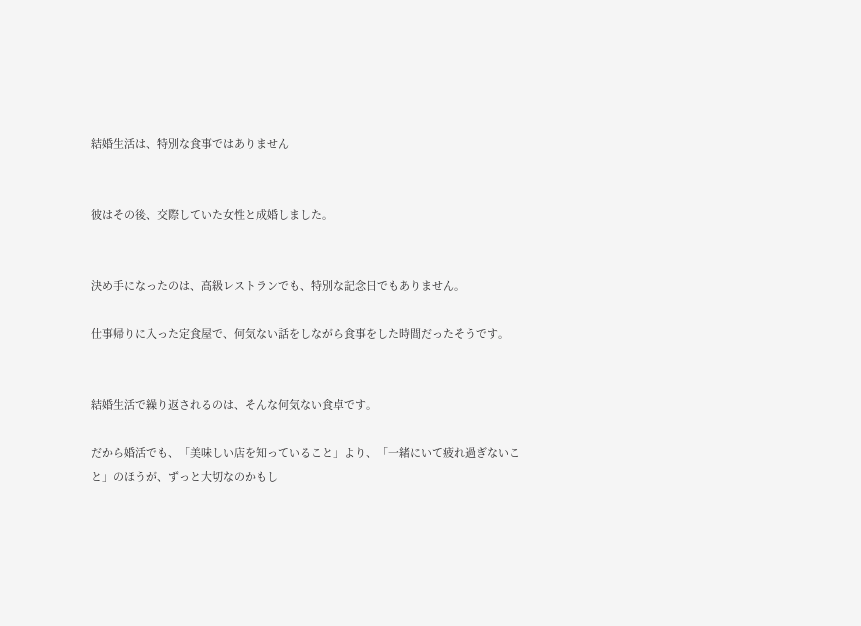結婚生活は、特別な食事ではありません


彼はその後、交際していた女性と成婚しました。


決め手になったのは、高級レストランでも、特別な記念日でもありません。

仕事帰りに入った定食屋で、何気ない話をしながら食事をした時間だったそうです。


結婚生活で繰り返されるのは、そんな何気ない食卓です。

だから婚活でも、「美味しい店を知っていること」より、「一緒にいて疲れ過ぎないこと」のほうが、ずっと大切なのかもし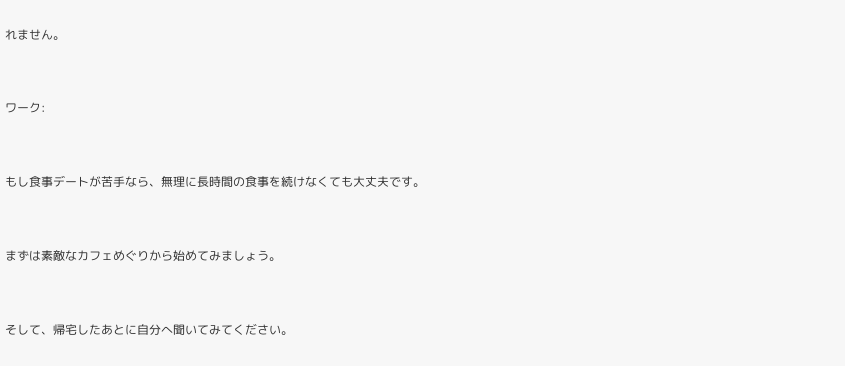れません。


ワーク:


もし食事デートが苦手なら、無理に長時間の食事を続けなくても大丈夫です。


まずは素敵なカフェめぐりから始めてみましょう。


そして、帰宅したあとに自分へ聞いてみてください。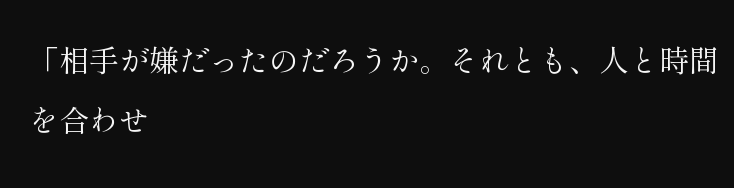「相手が嫌だったのだろうか。それとも、人と時間を合わせ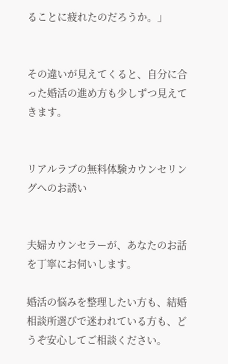ることに疲れたのだろうか。」


その違いが見えてくると、自分に合った婚活の進め方も少しずつ見えてきます。


リアルラブの無料体験カウンセリングへのお誘い


夫婦カウンセラーが、あなたのお話を丁寧にお伺いします。

婚活の悩みを整理したい方も、結婚相談所選びで迷われている方も、どうぞ安心してご相談ください。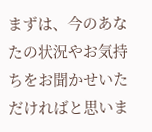まずは、今のあなたの状況やお気持ちをお聞かせいただければと思いま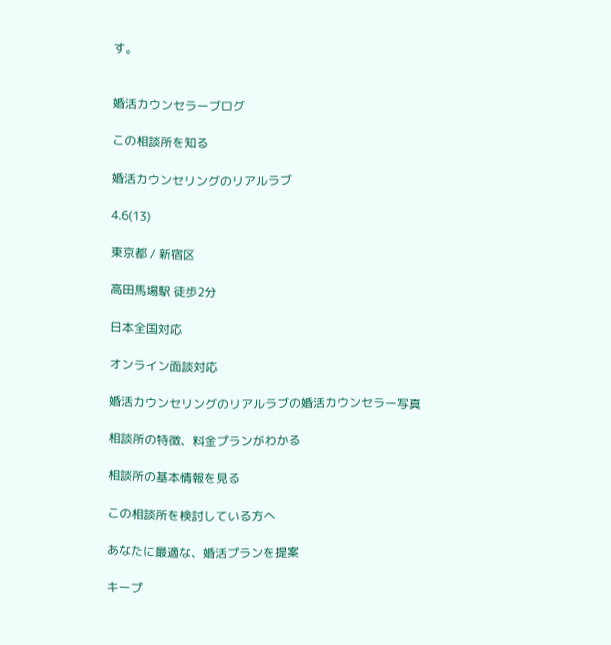す。


婚活カウンセラーブログ

この相談所を知る

婚活カウンセリングのリアルラブ

4.6(13)

東京都 / 新宿区

高田馬場駅 徒歩2分

日本全国対応

オンライン面談対応

婚活カウンセリングのリアルラブの婚活カウンセラー写真

相談所の特徴、料金プランがわかる

相談所の基本情報を見る

この相談所を検討している方へ

あなたに最適な、婚活プランを提案

キープ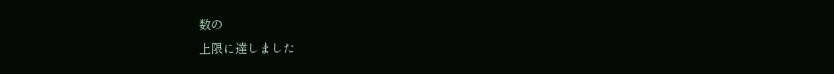数の
上限に達しました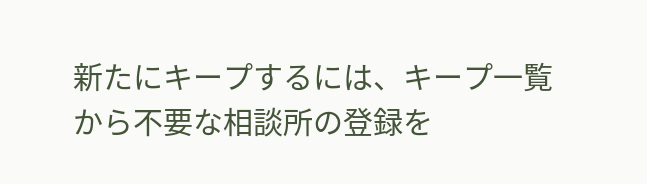新たにキープするには、キープ一覧から不要な相談所の登録を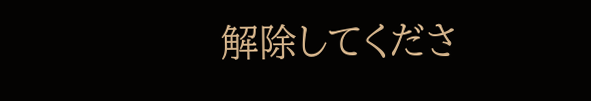解除してくださ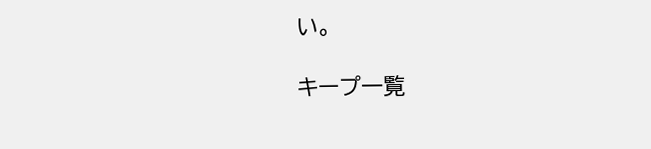い。

キープ一覧